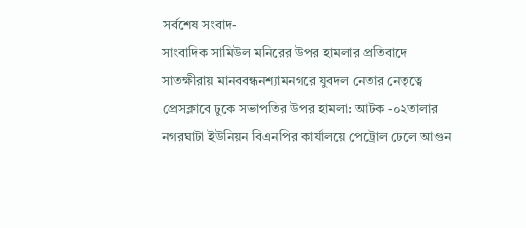সর্বশেষ সংবাদ-
সাংবাদিক সামিউল মনিরের উপর হামলার প্রতিবাদে সাতক্ষীরায় মানববন্ধনশ্যামনগরে যুবদল নেতার নেতৃত্বে প্রেসক্লাবে ঢুকে সভাপতির উপর হামলা: আটক -০২তালার নগরঘাটা ইউনিয়ন বিএনপির কার্যালয়ে পেট্রোল ঢেলে আগুন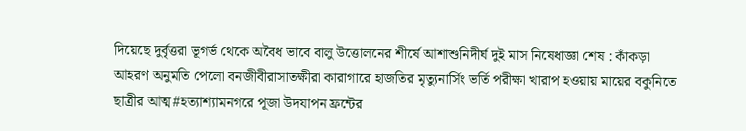দিয়েছে দুর্বৃত্তরা ভূগর্ভ থেকে অবৈধ ভাবে বালু উত্তোলনের শীর্ষে আশাশুনিদীর্ঘ দুই মাস নিষেধাজ্ঞা শেষ : কাঁকড়া আহরণ অনুমতি পেলো বনজীবীরাসাতক্ষীরা কারাগারে হাজতির মৃত্যুনার্সিং ভর্তি পরীক্ষা খারাপ হওয়ায় মায়ের বকুনিতে ছাত্রীর আত্ম#হত্যাশ্যামনগরে পূজা উদযাপন ফ্রন্টের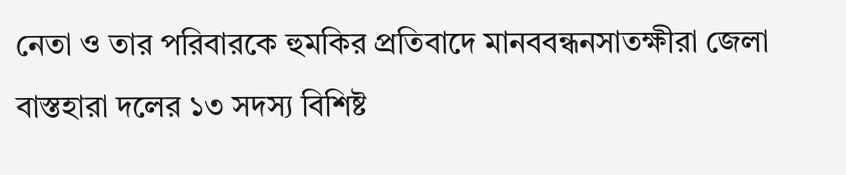নেতা ও তার পরিবারকে হুমকির প্রতিবাদে মানববন্ধনসাতক্ষীরা জেলা বাস্তহারা দলের ১৩ সদস্য বিশিষ্ট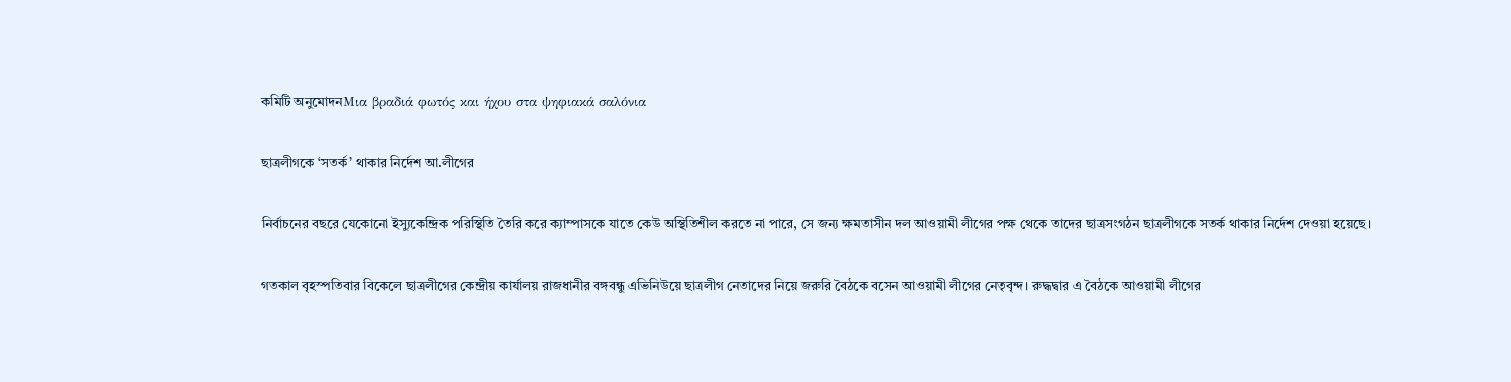কমিটি অনুমোদনΜια βραδιά φωτός και ήχου στα ψηφιακά σαλόνια

ছাত্রলীগকে ‘সতর্ক’ থাকার নির্দেশ আ.লীগের

নির্বাচনের বছরে যেকোনো ইস্যুকেন্দ্রিক পরিস্থিতি তৈরি করে ক্যাম্পাসকে যাতে কেউ অস্থিতিশীল করতে না পারে, সে জন্য ক্ষমতাসীন দল আওয়ামী লীগের পক্ষ থেকে তাদের ছাত্রসংগঠন ছাত্রলীগকে সতর্ক থাকার নির্দেশ দেওয়া হয়েছে।

গতকাল বৃহস্পতিবার বিকেলে ছাত্রলীগের কেন্দ্রীয় কার্যালয় রাজধানীর বঙ্গবন্ধু এভিনিউয়ে ছাত্রলীগ নেতাদের নিয়ে জরুরি বৈঠকে বসেন আওয়ামী লীগের নেতৃবৃন্দ। রুদ্ধদ্বার এ বৈঠকে আওয়ামী লীগের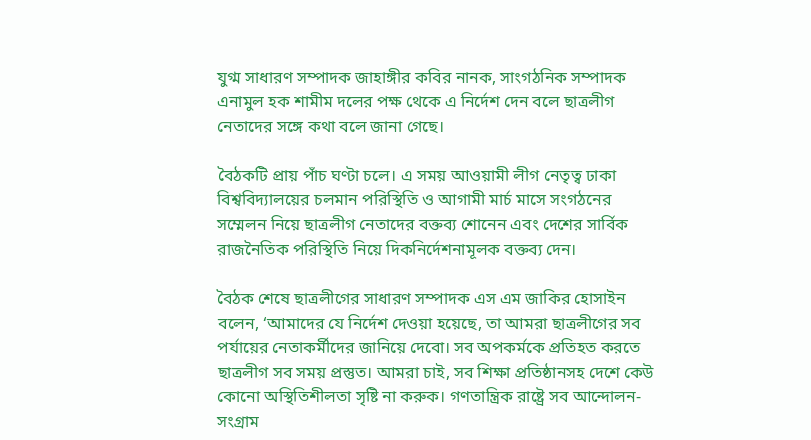যুগ্ম সাধারণ সম্পাদক জাহাঙ্গীর কবির নানক, সাংগঠনিক সম্পাদক এনামুল হক শামীম দলের পক্ষ থেকে এ নির্দেশ দেন বলে ছাত্রলীগ নেতাদের সঙ্গে কথা বলে জানা গেছে।

বৈঠকটি প্রায় পাঁচ ঘণ্টা চলে। এ সময় আওয়ামী লীগ নেতৃত্ব ঢাকা বিশ্ববিদ্যালয়ের চলমান পরিস্থিতি ও আগামী মার্চ মাসে সংগঠনের সম্মেলন নিয়ে ছাত্রলীগ নেতাদের বক্তব্য শোনেন এবং দেশের সার্বিক রাজনৈতিক পরিস্থিতি নিয়ে দিকনির্দেশনামূলক বক্তব্য দেন।

বৈঠক শেষে ছাত্রলীগের সাধারণ সম্পাদক এস এম জাকির হোসাইন বলেন, ‘আমাদের যে নির্দেশ দেওয়া হয়েছে, তা আমরা ছাত্রলীগের সব পর্যায়ের নেতাকর্মীদের জানিয়ে দেবো। সব অপকর্মকে প্রতিহত করতে ছাত্রলীগ সব সময় প্রস্তুত। আমরা চাই, সব শিক্ষা প্রতিষ্ঠানসহ দেশে কেউ কোনো অস্থিতিশীলতা সৃষ্টি না করুক। গণতান্ত্রিক রাষ্ট্রে সব আন্দোলন-সংগ্রাম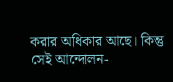করার অধিকার আছে। কিন্তু সেই আন্দোলন-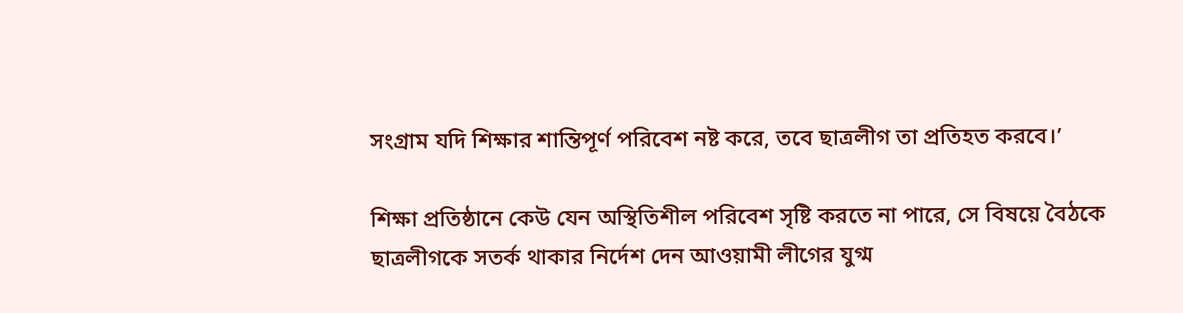সংগ্রাম যদি শিক্ষার শান্তিপূর্ণ পরিবেশ নষ্ট করে, তবে ছাত্রলীগ তা প্রতিহত করবে।’

শিক্ষা প্রতিষ্ঠানে কেউ যেন অস্থিতিশীল পরিবেশ সৃষ্টি করতে না পারে, সে বিষয়ে বৈঠকে ছাত্রলীগকে সতর্ক থাকার নির্দেশ দেন আওয়ামী লীগের যুগ্ম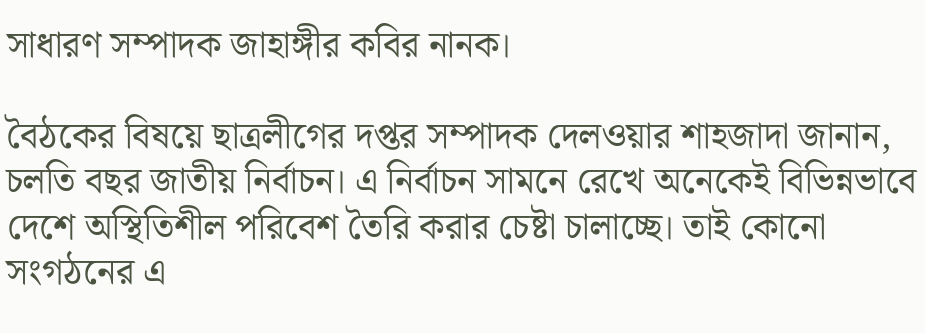সাধারণ সম্পাদক জাহাঙ্গীর কবির নানক।

বৈঠকের বিষয়ে ছাত্রলীগের দপ্তর সম্পাদক দেলওয়ার শাহজাদা জানান, চলতি বছর জাতীয় নির্বাচন। এ নির্বাচন সামনে রেখে অনেকেই বিভিন্নভাবে দেশে অস্থিতিশীল পরিবেশ তৈরি করার চেষ্টা চালাচ্ছে। তাই কোনো সংগঠনের এ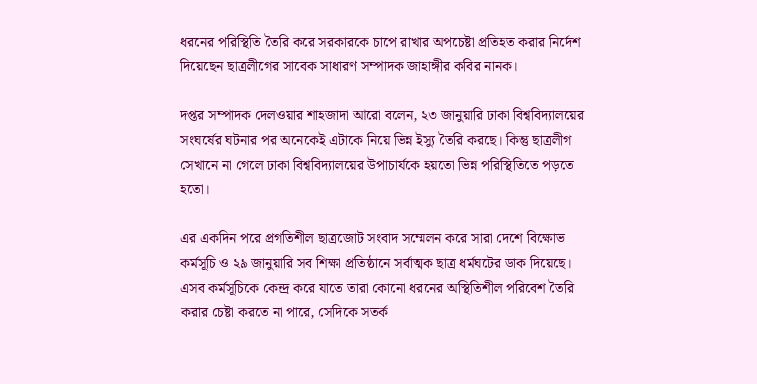ধরনের পরিস্থিতি তৈরি করে সরকারকে চাপে রাখার অপচেষ্টা প্রতিহত করার নির্দেশ দিয়েছেন ছাত্রলীগের সাবেক সাধারণ সম্পাদক জাহাঙ্গীর কবির নানক।

দপ্তর সম্পাদক দেলওয়ার শাহজাদা আরো বলেন, ২৩ জানুয়ারি ঢাকা বিশ্ববিদ্যালয়ের সংঘর্ষের ঘটনার পর অনেকেই এটাকে নিয়ে ভিন্ন ইস্যু তৈরি করছে। কিন্তু ছাত্রলীগ সেখানে না গেলে ঢাকা বিশ্ববিদ্যালয়ের উপাচার্যকে হয়তো ভিন্ন পরিস্থিতিতে পড়তে হতো।

এর একদিন পরে প্রগতিশীল ছাত্রজোট সংবাদ সম্মেলন করে সারা দেশে বিক্ষোভ কর্মসূচি ও ২৯ জানুয়ারি সব শিক্ষা প্রতিষ্ঠানে সর্বাত্মক ছাত্র ধর্মঘটের ডাক দিয়েছে। এসব কর্মসূচিকে কেন্দ্র করে যাতে তারা কোনো ধরনের অস্থিতিশীল পরিবেশ তৈরি করার চেষ্টা করতে না পারে, সেদিকে সতর্ক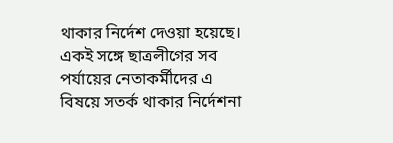থাকার নির্দেশ দেওয়া হয়েছে। একই সঙ্গে ছাত্রলীগের সব পর্যায়ের নেতাকর্মীদের এ বিষয়ে সতর্ক থাকার নির্দেশনা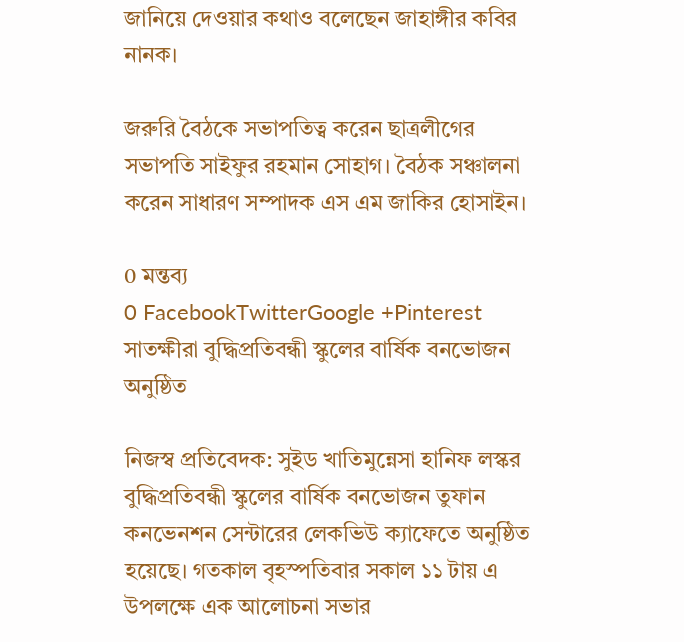জানিয়ে দেওয়ার কথাও বলেছেন জাহাঙ্গীর কবির নানক।

জরুরি বৈঠকে সভাপতিত্ব করেন ছাত্রলীগের সভাপতি সাইফুর রহমান সোহাগ। বৈঠক সঞ্চালনা করেন সাধারণ সম্পাদক এস এম জাকির হোসাইন।

0 মন্তব্য
0 FacebookTwitterGoogle +Pinterest
সাতক্ষীরা বুদ্ধিপ্রতিবন্ধী স্কুলের বার্ষিক বনভোজন অনুষ্ঠিত

নিজস্ব প্রতিবেদক: সুইড খাতিমুন্নেসা হানিফ লস্কর বুদ্ধিপ্রতিবন্ধী স্কুলের বার্ষিক বনভোজন তুফান কনভেনশন সেন্টারের লেকভিউ ক্যাফেতে অনুষ্ঠিত হয়েছে। গতকাল বৃহস্পতিবার সকাল ১১ টায় এ উপলক্ষে এক আলোচনা সভার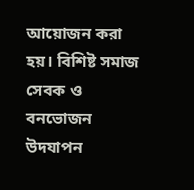আয়োজন করা হয়। বিশিষ্ট সমাজ সেবক ও বনভোজন উদযাপন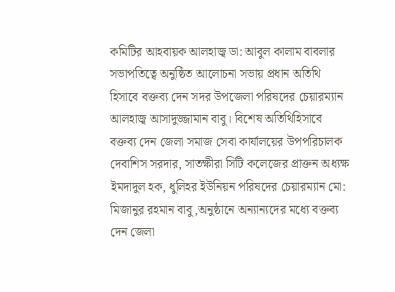কমিটির আহবায়ক আলহাজ্ব ডা: আবুল কালাম বাবলার সভাপতিত্বে অনুষ্ঠিত আলোচনা সভায় প্রধান অতিথি হিসাবে বক্তব্য দেন সদর উপজেলা পরিষদের চেয়ারম্যান আলহাজ্ব আসাদুজ্জামান বাবু। বিশেষ অতিথিহিসাবে বক্তব্য দেন জেলা সমাজ সেবা কার্যালয়ের উপপরিচালক দেবাশিস সরদার, সাতক্ষীরা সিটি কলেজের প্রাক্তন অধ্যক্ষ ইমদাদুল হক, ধুলিহর ইউনিয়ন পরিষদের চেয়ারম্যান মো: মিজানুর রহমান বাবু,অনুষ্ঠানে অন্যান্যদের মধ্যে বক্তব্য দেন জেলা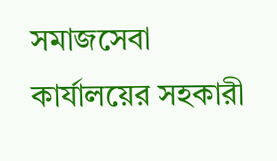সমাজসেবা কার্যালয়ের সহকারী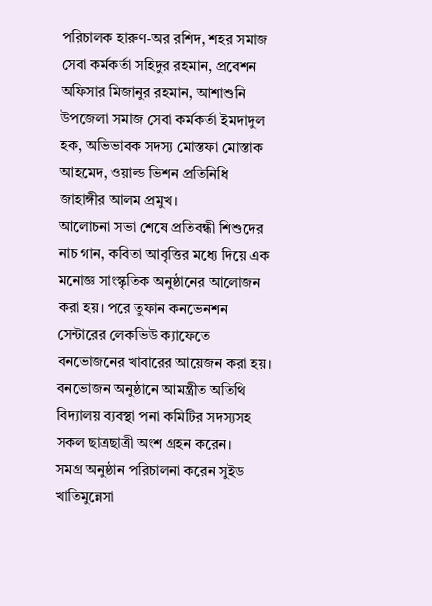পরিচালক হারুণ-অর রশিদ, শহর সমাজ সেবা কর্মকর্তা সহিদুর রহমান, প্রবেশন অফিসার মিজানুর রহমান, আশাশুনি উপজেলা সমাজ সেবা কর্মকর্তা ইমদাদুল হক, অভিভাবক সদস্য মোস্তফা মোস্তাক আহমেদ, ওয়াল্ড ভিশন প্রতিনিধি জাহাঙ্গীর আলম প্রমুখ।
আলোচনা সভা শেষে প্রতিবন্ধী শিশুদের নাচ গান, কবিতা আবৃত্তির মধ্যে দিয়ে এক মনোজ্ঞ সাংস্কৃতিক অনুষ্ঠানের আলোজন করা হয়। পরে তুফান কনভেনশন সেন্টারের লেকভিউ ক্যাফেতে বনভোজনের খাবারের আয়েজন করা হয়। বনভোজন অনুষ্ঠানে আমন্ত্রীত অতিথি বিদ্যালয় ব্যবস্থা পনা কমিটির সদস্যসহ সকল ছাত্রছাত্রী অংশ গ্রহন করেন।
সমগ্র অনুষ্ঠান পরিচালনা করেন সুইড খাতিমুন্নেসা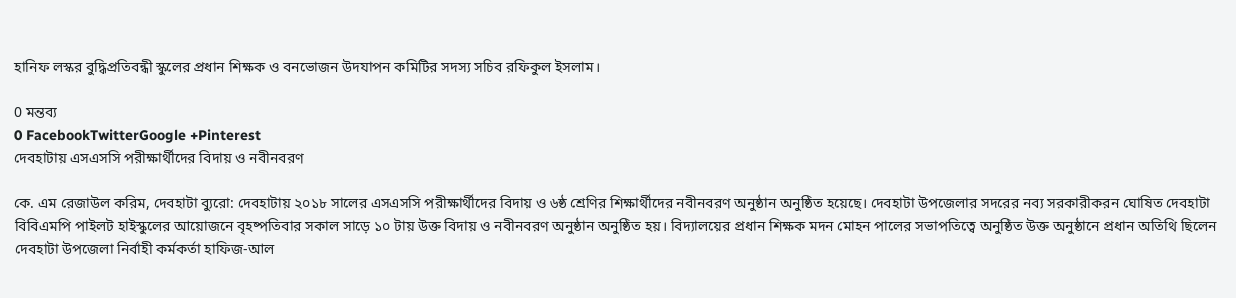হানিফ লস্কর বুদ্ধিপ্রতিবন্ধী স্কুলের প্রধান শিক্ষক ও বনভোজন উদযাপন কমিটির সদস্য সচিব রফিকুল ইসলাম।

0 মন্তব্য
0 FacebookTwitterGoogle +Pinterest
দেবহাটায় এসএসসি পরীক্ষার্থীদের বিদায় ও নবীনবরণ

কে. এম রেজাউল করিম, দেবহাটা ব্যুরো: দেবহাটায় ২০১৮ সালের এসএসসি পরীক্ষার্থীদের বিদায় ও ৬ষ্ঠ শ্রেণির শিক্ষার্থীদের নবীনবরণ অনুষ্ঠান অনুষ্ঠিত হয়েছে। দেবহাটা উপজেলার সদরের নব্য সরকারীকরন ঘোষিত দেবহাটা বিবিএমপি পাইলট হাইস্কুলের আয়োজনে বৃহষ্পতিবার সকাল সাড়ে ১০ টায় উক্ত বিদায় ও নবীনবরণ অনুষ্ঠান অনুষ্ঠিত হয়। বিদ্যালয়ের প্রধান শিক্ষক মদন মোহন পালের সভাপতিত্বে অনুষ্ঠিত উক্ত অনুষ্ঠানে প্রধান অতিথি ছিলেন দেবহাটা উপজেলা নির্বাহী কর্মকর্তা হাফিজ-আল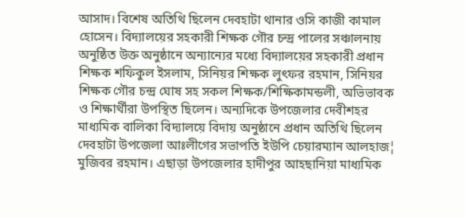আসাদ। বিশেষ অতিথি ছিলেন দেবহাটা থানার ওসি কাজী কামাল হোসেন। বিদ্যালয়ের সহকারী শিক্ষক গৌর চন্দ্র পালের সঞ্চালনায় অনুষ্ঠিত উক্ত অনুষ্ঠানে অন্যান্যের মধ্যে বিদ্যালয়ের সহকারী প্রধান শিক্ষক শফিকুল ইসলাম, সিনিয়র শিক্ষক লুৎফর রহমান, সিনিয়র শিক্ষক গৌর চন্দ্র ঘোষ সহ সকল শিক্ষক/শিক্ষিকামন্ডলী, অভিভাবক ও শিক্ষার্থীরা উপস্থিত ছিলেন। অন্যদিকে উপজেলার দেবীশহর মাধ্যমিক বালিকা বিদ্যালয়ে বিদায় অনুষ্ঠানে প্রধান অতিথি ছিলেন দেবহাটা উপজেলা আঃলীগের সভাপতি ইউপি চেয়ারম্যান আলহাজ¦ মুজিবর রহমান। এছাড়া উপজেলার হাদীপুর আহছানিয়া মাধ্যমিক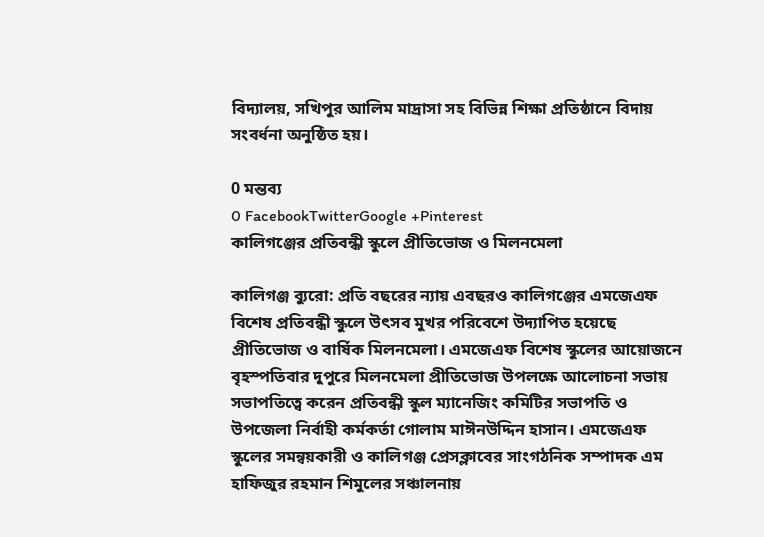বিদ্যালয়, সখিপুর আলিম মাদ্রাসা সহ বিভিন্ন শিক্ষা প্রতিষ্ঠানে বিদায় সংবর্ধনা অনুষ্ঠিত হয়।

0 মন্তব্য
0 FacebookTwitterGoogle +Pinterest
কালিগঞ্জের প্রতিবন্ধী স্কুলে প্রীতিভোজ ও মিলনমেলা

কালিগঞ্জ ব্যুরো: প্রতি বছরের ন্যায় এবছরও কালিগঞ্জের এমজেএফ বিশেষ প্রতিবন্ধী স্কুলে উৎসব মুখর পরিবেশে উদ্যাপিত হয়েছে প্রীতিভোজ ও বার্ষিক মিলনমেলা। এমজেএফ বিশেষ স্কুলের আয়োজনে বৃহস্পতিবার দুপুরে মিলনমেলা প্রীতিভোজ উপলক্ষে আলোচনা সভায় সভাপতিত্বে করেন প্রতিবন্ধী স্কুল ম্যানেজিং কমিটির সভাপতি ও উপজেলা নির্বাহী কর্মকর্তা গোলাম মাঈনউদ্দিন হাসান। এমজেএফ স্কুলের সমন্বয়কারী ও কালিগঞ্জ প্রেসক্লাবের সাংগঠনিক সম্পাদক এম হাফিজুর রহমান শিমুলের সঞ্চালনায়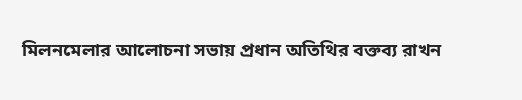মিলনমেলার আলোচনা সভায় প্রধান অতিথির বক্তব্য রাখন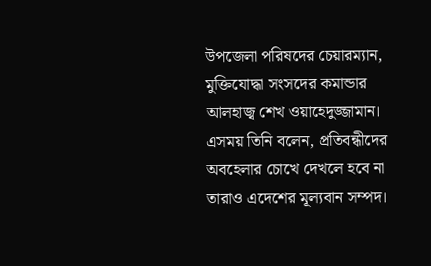উপজেলা পরিষদের চেয়ারম্যান, মুক্তিযোদ্ধা সংসদের কমান্ডার আলহাজ্ব শেখ ওয়াহেদুজ্জামান। এসময় তিনি বলেন, প্রতিবন্ধীদের অবহেলার চোখে দেখলে হবে না তারাও এদেশের মূল্যবান সম্পদ।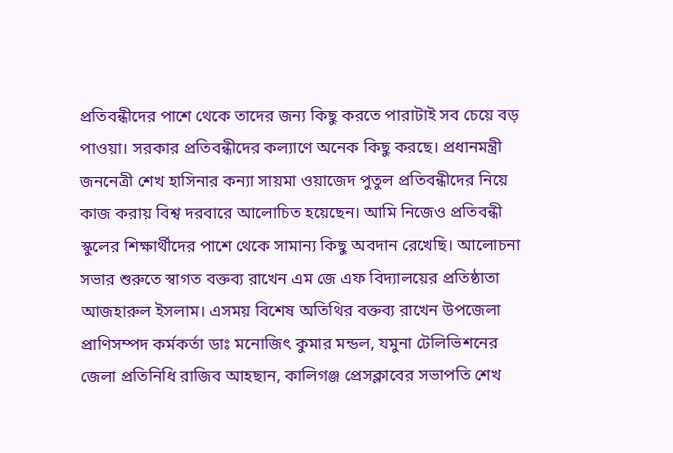প্রতিবন্ধীদের পাশে থেকে তাদের জন্য কিছু করতে পারাটাই সব চেয়ে বড় পাওয়া। সরকার প্রতিবন্ধীদের কল্যাণে অনেক কিছু করছে। প্রধানমন্ত্রী জননেত্রী শেখ হাসিনার কন্যা সায়মা ওয়াজেদ পুতুল প্রতিবন্ধীদের নিয়ে কাজ করায় বিশ্ব দরবারে আলোচিত হয়েছেন। আমি নিজেও প্রতিবন্ধী স্কুলের শিক্ষার্থীদের পাশে থেকে সামান্য কিছু অবদান রেখেছি। আলোচনা সভার শুরুতে স্বাগত বক্তব্য রাখেন এম জে এফ বিদ্যালয়ের প্রতিষ্ঠাতা আজহারুল ইসলাম। এসময় বিশেষ অতিথির বক্তব্য রাখেন উপজেলা প্রাণিসম্পদ কর্মকর্তা ডাঃ মনোজিৎ কুমার মন্ডল, যমুনা টেলিভিশনের জেলা প্রতিনিধি রাজিব আহছান, কালিগঞ্জ প্রেসক্লাবের সভাপতি শেখ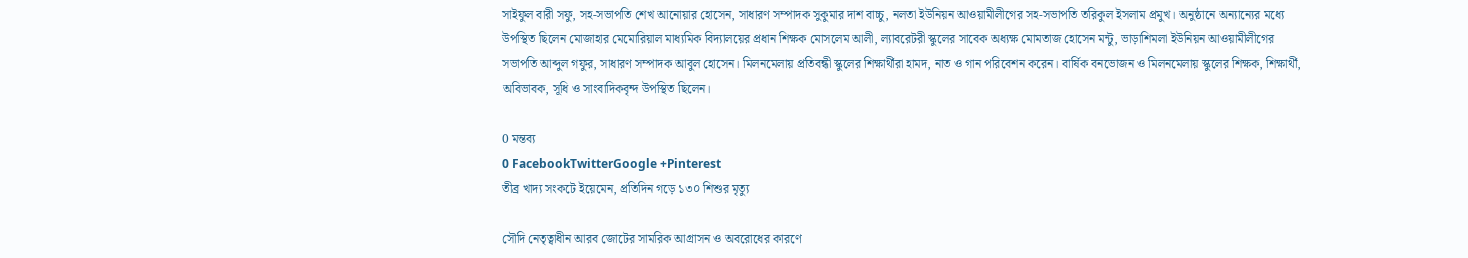সাইফুল বারী সফু, সহ-সভাপতি শেখ আনোয়ার হোসেন, সাধারণ সম্পাদক সুকুমার দাশ বাচ্চু, নলতা ইউনিয়ন আওয়ামীলীগের সহ-সভাপতি তরিকুল ইসলাম প্রমুখ। অনুষ্ঠানে অন্যান্যের মধ্যে উপস্থিত ছিলেন মোজাহার মেমোরিয়াল মাধ্যমিক বিদ্যালয়ের প্রধান শিক্ষক মোসলেম আলী, ল্যাবরেটরী স্কুলের সাবেক অধ্যক্ষ মোমতাজ হোসেন মন্টু, ভাড়াশিমলা ইউনিয়ন আওয়ামীলীগের সভাপতি আব্দুল গফুর, সাধারণ সম্পাদক আবুল হোসেন। মিলনমেলায় প্রতিবন্ধী স্কুলের শিক্ষার্থীরা হামদ, নাত ও গান পরিবেশন করেন। বার্ষিক বনভোজন ও মিলনমেলায় স্কুলের শিক্ষক, শিক্ষার্থী, অবিভাবক, সূধি ও সাংবাদিকবৃন্দ উপস্থিত ছিলেন।

0 মন্তব্য
0 FacebookTwitterGoogle +Pinterest
তীব্র খাদ্য সংকটে ইয়েমেন, প্রতিদিন গড়ে ১৩০ শিশুর মৃত্যু

সৌদি নেতৃত্বাধীন আরব জোটের সামরিক আগ্রাসন ও অবরোধের কারণে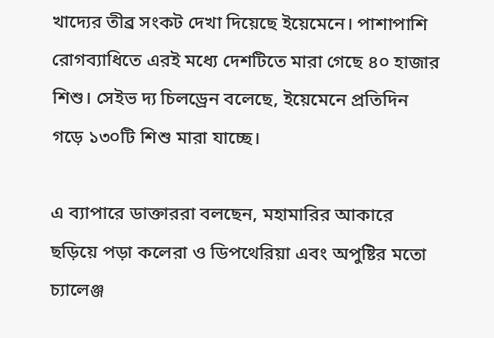খাদ্যের তীব্র সংকট দেখা দিয়েছে ইয়েমেনে। পাশাপাশি রোগব্যাধিতে এরই মধ্যে দেশটিতে মারা গেছে ৪০ হাজার শিশু। সেইভ দ্য চিলড্রেন বলেছে, ইয়েমেনে প্রতিদিন গড়ে ১৩০টি শিশু মারা যাচ্ছে।

এ ব্যাপারে ডাক্তাররা বলছেন, মহামারির আকারে ছড়িয়ে পড়া কলেরা ও ডিপথেরিয়া এবং অপুষ্টির মতো চ্যালেঞ্জ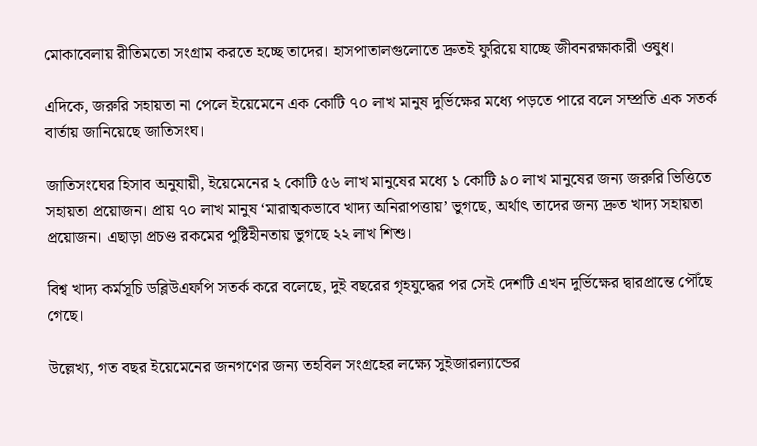মোকাবেলায় রীতিমতো সংগ্রাম করতে হচ্ছে তাদের। হাসপাতালগুলোতে দ্রুতই ফুরিয়ে যাচ্ছে জীবনরক্ষাকারী ওষুধ।

এদিকে, জরুরি সহায়তা না পেলে ইয়েমেনে এক কোটি ৭০ লাখ মানুষ দুর্ভিক্ষের মধ্যে পড়তে পারে বলে সম্প্রতি এক সতর্ক বার্তায় জানিয়েছে জাতিসংঘ।

জাতিসংঘের হিসাব অনুযায়ী, ইয়েমেনের ২ কোটি ৫৬ লাখ মানুষের মধ্যে ১ কোটি ৯০ লাখ মানুষের জন্য জরুরি ভিত্তিতে সহায়তা প্রয়োজন। প্রায় ৭০ লাখ মানুষ ‘মারাত্মকভাবে খাদ্য অনিরাপত্তায়’ ভুগছে, অর্থাৎ তাদের জন্য দ্রুত খাদ্য সহায়তা প্রয়োজন। এছাড়া প্রচণ্ড রকমের পুষ্টিহীনতায় ভুগছে ২২ লাখ শিশু।

বিশ্ব খাদ্য কর্মসূচি ডব্লিউএফপি সতর্ক করে বলেছে, দুই বছরের গৃহযুদ্ধের পর সেই দেশটি এখন দুর্ভিক্ষের দ্বারপ্রান্তে পৌঁছে গেছে।

উল্লেখ্য, গত বছর ইয়েমেনের জনগণের জন্য তহবিল সংগ্রহের লক্ষ্যে সুইজারল্যান্ডের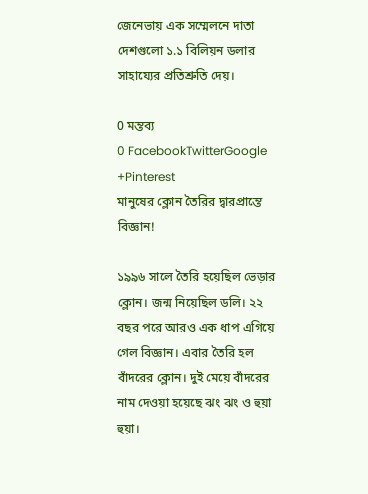জেনেভায় এক সম্মেলনে দাতা দেশগুলো ১.১ বিলিয়ন ডলার সাহায্যের প্রতিশ্রুতি দেয়।

0 মন্তব্য
0 FacebookTwitterGoogle +Pinterest
মানুষের ক্লোন তৈরির দ্বারপ্রান্তে বিজ্ঞান!

১৯৯৬ সালে তৈরি হয়েছিল ভেড়ার ক্লোন। জন্ম নিয়েছিল ডলি। ২২ বছর পরে আরও এক ধাপ এগিয়ে গেল বিজ্ঞান। এবার তৈরি হল বাঁদরের ক্লোন। দুই মেয়ে বাঁদরের নাম দেওয়া হয়েছে ঝং ঝং ও হুয়া হুয়া।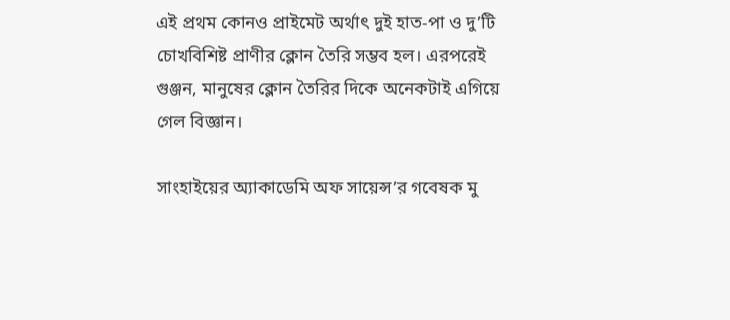এই প্রথম কোনও প্রাইমেট অর্থাৎ দুই হাত-পা ও দু’টি চোখবিশিষ্ট প্রাণীর ক্লোন তৈরি সম্ভব হল। এরপরেই গুঞ্জন, মানুষের ক্লোন তৈরির দিকে অনেকটাই এগিয়ে গেল বিজ্ঞান।

সাংহাইয়ের অ্যাকাডেমি অফ সায়েন্স’র গবেষক মু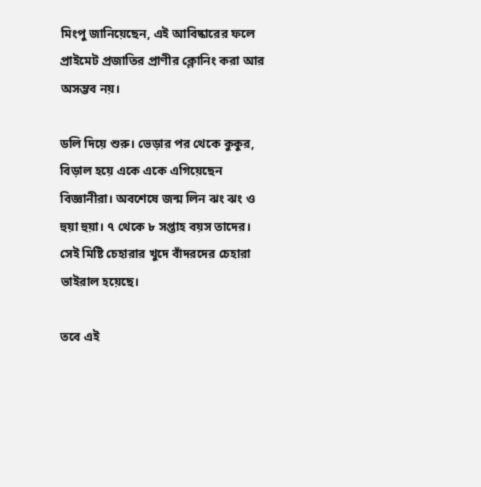মিংপু জানিয়েছেন, এই আবিষ্কারের ফলে প্রাইমেট প্রজাতির প্রাণীর ক্লোনিং করা আর অসম্ভব নয়।

ডলি দিয়ে শুরু। ভেড়ার পর থেকে কুকুর, বিড়াল হয়ে একে একে এগিয়েছেন বিজ্ঞানীরা। অবশেষে জন্ম লিন ঝং ঝং ও হুয়া হুয়া। ৭ থেকে ৮ সপ্তাহ বয়স তাদের। সেই মিষ্টি চেহারার খুদে বাঁদরদের চেহারা ভাইরাল হয়েছে।

তবে এই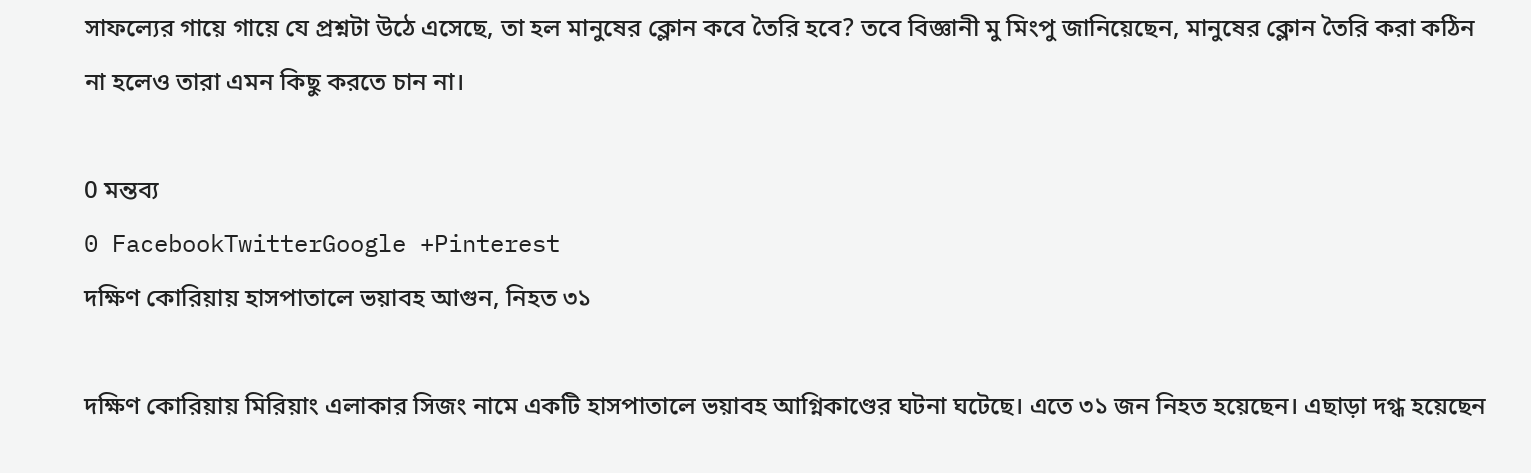সাফল্যের গায়ে গায়ে যে প্রশ্নটা উঠে এসেছে, তা হল মানুষের ক্লোন কবে তৈরি হবে? তবে বিজ্ঞানী মু মিংপু জানিয়েছেন, মানুষের ক্লোন তৈরি করা কঠিন না হলেও তারা এমন কিছু করতে চান না।

0 মন্তব্য
0 FacebookTwitterGoogle +Pinterest
দক্ষিণ কোরিয়ায় হাসপাতালে ভয়াবহ আগুন, নিহত ৩১

দক্ষিণ কোরিয়ায় মিরিয়াং এলাকার সিজং নামে একটি হাসপাতালে ভয়াবহ আগ্নিকাণ্ডের ঘটনা ঘটেছে। এতে ৩১ জন নিহত হয়েছেন। এছাড়া দগ্ধ হয়েছেন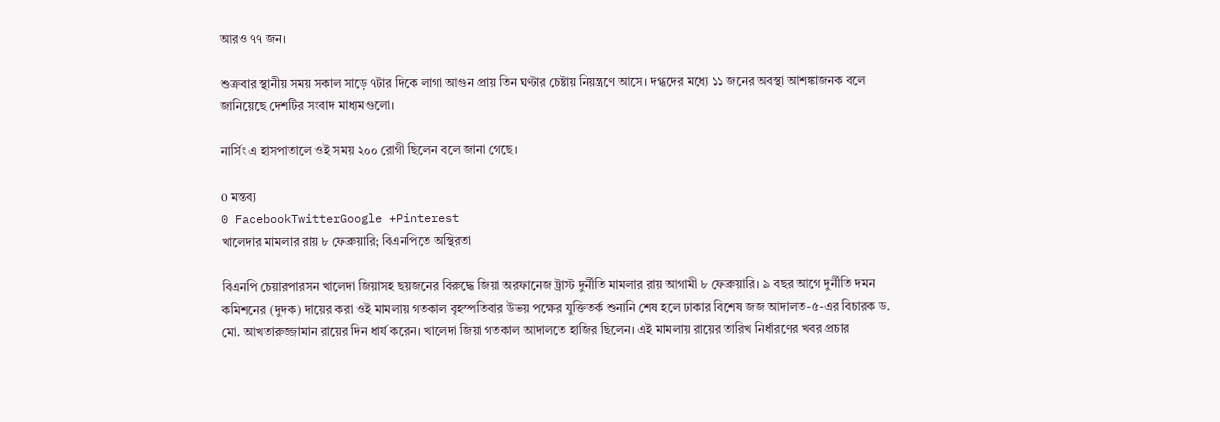আরও ৭৭ জন।

শুক্রবার স্থানীয় সময় সকাল সাড়ে ৭টার দিকে লাগা আগুন প্রায় তিন ঘণ্টার চেষ্টায় নিয়ন্ত্রণে আসে। দগ্ধদের মধ্যে ১১ জনের অবস্থা আশঙ্কাজনক বলে জানিয়েছে দেশটির সংবাদ মাধ্যমগুলো।

নার্সিং এ হাসপাতালে ওই সময় ২০০ রোগী ছিলেন বলে জানা গেছে।

0 মন্তব্য
0 FacebookTwitterGoogle +Pinterest
খালেদার মামলার রায় ৮ ফেব্রুয়ারি; বিএনপিতে অস্থিরতা

বিএনপি চেয়ারপারসন খালেদা জিয়াসহ ছয়জনের বিরুদ্ধে জিয়া অরফানেজ ট্রাস্ট দুর্নীতি মামলার রায় আগামী ৮ ফেব্রুয়ারি। ৯ বছর আগে দুর্নীতি দমন কমিশনের (দুদক) দায়ের করা ওই মামলায় গতকাল বৃহস্পতিবার উভয় পক্ষের যুক্তিতর্ক শুনানি শেষ হলে ঢাকার বিশেষ জজ আদালত-৫-এর বিচারক ড. মো. আখতারুজ্জামান রায়ের দিন ধার্য করেন। খালেদা জিয়া গতকাল আদালতে হাজির ছিলেন। এই মামলায় রায়ের তারিখ নির্ধারণের খবর প্রচার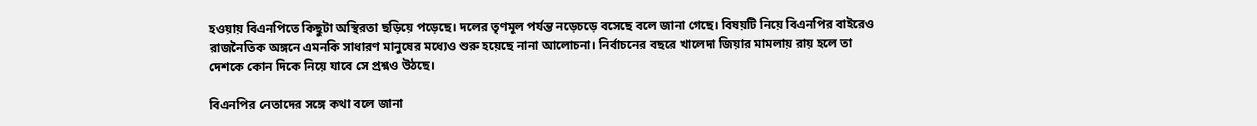হওয়ায় বিএনপিতে কিছুটা অস্থিরতা ছড়িয়ে পড়েছে। দলের তৃণমূল পর্যন্ত নড়েচড়ে বসেছে বলে জানা গেছে। বিষয়টি নিয়ে বিএনপির বাইরেও রাজনৈতিক অঙ্গনে এমনকি সাধারণ মানুষের মধ্যেও শুরু হয়েছে নানা আলোচনা। নির্বাচনের বছরে খালেদা জিয়ার মামলায় রায় হলে তা দেশকে কোন দিকে নিয়ে যাবে সে প্রশ্নও উঠছে।

বিএনপির নেতাদের সঙ্গে কথা বলে জানা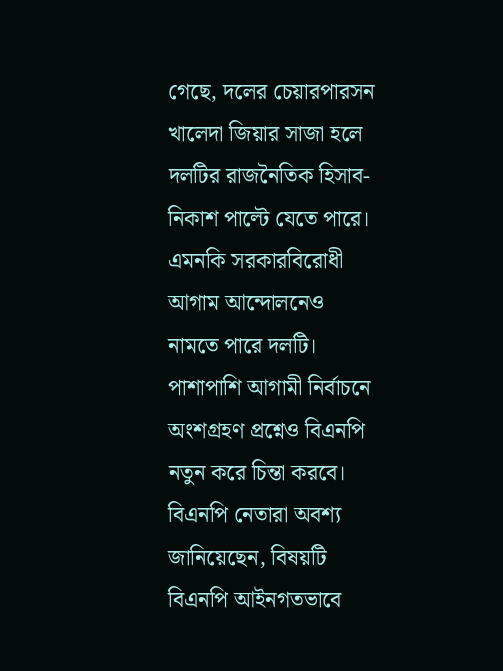গেছে, দলের চেয়ারপারসন খালেদা জিয়ার সাজা হলে দলটির রাজনৈতিক হিসাব-নিকাশ পাল্টে যেতে পারে। এমনকি সরকারবিরোধী আগাম আন্দোলনেও নামতে পারে দলটি। পাশাপাশি আগামী নির্বাচনে অংশগ্রহণ প্রশ্নেও বিএনপি নতুন করে চিন্তা করবে। বিএনপি নেতারা অবশ্য জানিয়েছেন, বিষয়টি বিএনপি আইনগতভাবে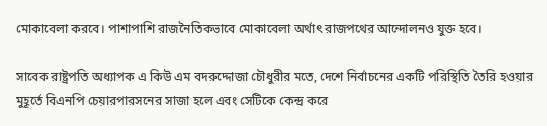মোকাবেলা করবে। পাশাপাশি রাজনৈতিকভাবে মোকাবেলা অর্থাৎ রাজপথের আন্দোলনও যুক্ত হবে।

সাবেক রাষ্ট্রপতি অধ্যাপক এ কিউ এম বদরুদ্দোজা চৌধুরীর মতে, দেশে নির্বাচনের একটি পরিস্থিতি তৈরি হওয়ার মুহূর্তে বিএনপি চেয়ারপারসনের সাজা হলে এবং সেটিকে কেন্দ্র করে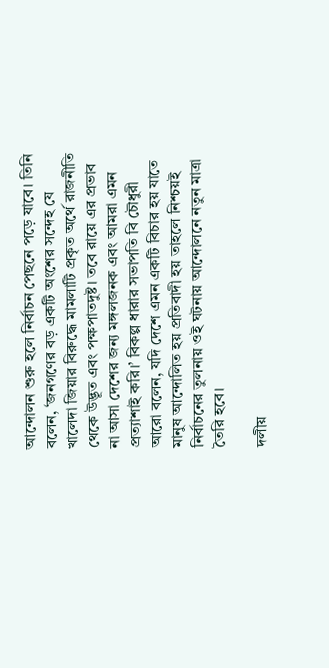আন্দোলন শুরু হলে নির্বাচন পেছনে পড়ে যাবে। তিনি বলেন, ‘জনগণের বড় একটি অংশের সন্দেহ যে খালেদা জিয়ার বিরুদ্ধে মামলাটি প্রকৃত অর্থে রাজনীতি থেকে উদ্ভূত এবং পক্ষপাতদুষ্ট। তবে রায়ে এর প্রভাব না আসা দেশের জন্য মঙ্গলজনক এবং আমরা এমন প্রত্যাশাই করি।’ বিকল্প ধারার সভাপতি বি চৌধুরী আরো বলেন, যদি দেশে এমন একটি বিচার হয় যাতে মানুষ আন্দোলিত হয় প্রতিবাদী হয় তাহলে নিশ্চয়ই নির্বাচনের তুলনায় ওই ঘটনায় আন্দোলনে নতুন মাত্রা তৈরি হবে।

দলীয়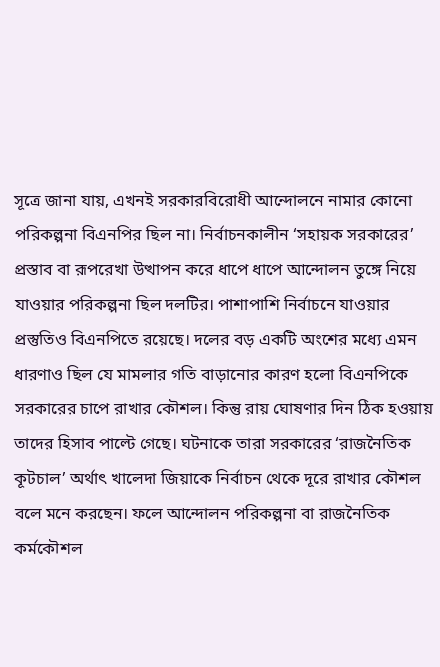সূত্রে জানা যায়, এখনই সরকারবিরোধী আন্দোলনে নামার কোনো পরিকল্পনা বিএনপির ছিল না। নির্বাচনকালীন ‘সহায়ক সরকারের’ প্রস্তাব বা রূপরেখা উত্থাপন করে ধাপে ধাপে আন্দোলন তুঙ্গে নিয়ে যাওয়ার পরিকল্পনা ছিল দলটির। পাশাপাশি নির্বাচনে যাওয়ার প্রস্তুতিও বিএনপিতে রয়েছে। দলের বড় একটি অংশের মধ্যে এমন ধারণাও ছিল যে মামলার গতি বাড়ানোর কারণ হলো বিএনপিকে সরকারের চাপে রাখার কৌশল। কিন্তু রায় ঘোষণার দিন ঠিক হওয়ায় তাদের হিসাব পাল্টে গেছে। ঘটনাকে তারা সরকারের ‘রাজনৈতিক কূটচাল’ অর্থাৎ খালেদা জিয়াকে নির্বাচন থেকে দূরে রাখার কৌশল বলে মনে করছেন। ফলে আন্দোলন পরিকল্পনা বা রাজনৈতিক কর্মকৌশল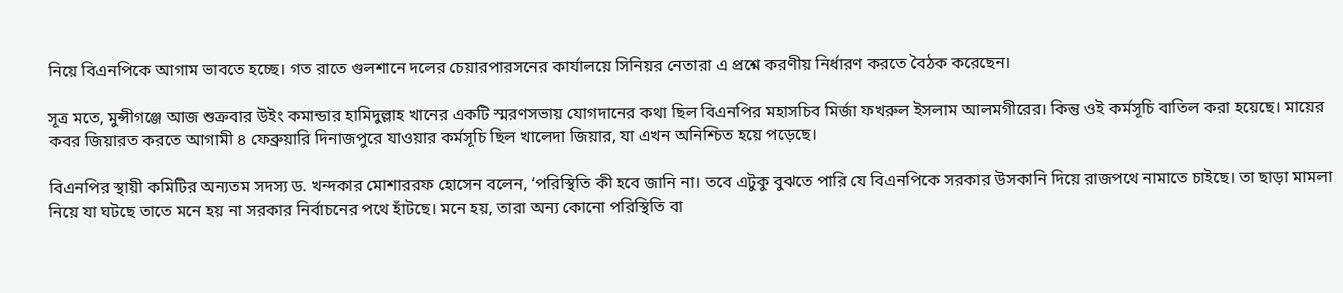নিয়ে বিএনপিকে আগাম ভাবতে হচ্ছে। গত রাতে গুলশানে দলের চেয়ারপারসনের কার্যালয়ে সিনিয়র নেতারা এ প্রশ্নে করণীয় নির্ধারণ করতে বৈঠক করেছেন।

সূত্র মতে, মুন্সীগঞ্জে আজ শুক্রবার উইং কমান্ডার হামিদুল্লাহ খানের একটি স্মরণসভায় যোগদানের কথা ছিল বিএনপির মহাসচিব মির্জা ফখরুল ইসলাম আলমগীরের। কিন্তু ওই কর্মসূচি বাতিল করা হয়েছে। মায়ের কবর জিয়ারত করতে আগামী ৪ ফেব্রুয়ারি দিনাজপুরে যাওয়ার কর্মসূচি ছিল খালেদা জিয়ার, যা এখন অনিশ্চিত হয়ে পড়েছে।

বিএনপির স্থায়ী কমিটির অন্যতম সদস্য ড. খন্দকার মোশাররফ হোসেন বলেন, ‘পরিস্থিতি কী হবে জানি না। তবে এটুকু বুঝতে পারি যে বিএনপিকে সরকার উসকানি দিয়ে রাজপথে নামাতে চাইছে। তা ছাড়া মামলা নিয়ে যা ঘটছে তাতে মনে হয় না সরকার নির্বাচনের পথে হাঁটছে। মনে হয়, তারা অন্য কোনো পরিস্থিতি বা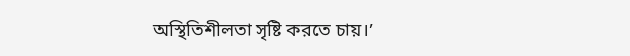অস্থিতিশীলতা সৃষ্টি করতে চায়।’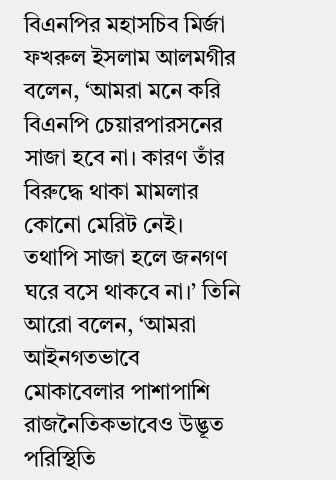বিএনপির মহাসচিব মির্জা ফখরুল ইসলাম আলমগীর বলেন, ‘আমরা মনে করি বিএনপি চেয়ারপারসনের সাজা হবে না। কারণ তাঁর বিরুদ্ধে থাকা মামলার কোনো মেরিট নেই। তথাপি সাজা হলে জনগণ ঘরে বসে থাকবে না।’ তিনি আরো বলেন, ‘আমরা আইনগতভাবে মোকাবেলার পাশাপাশি রাজনৈতিকভাবেও উদ্ভূত পরিস্থিতি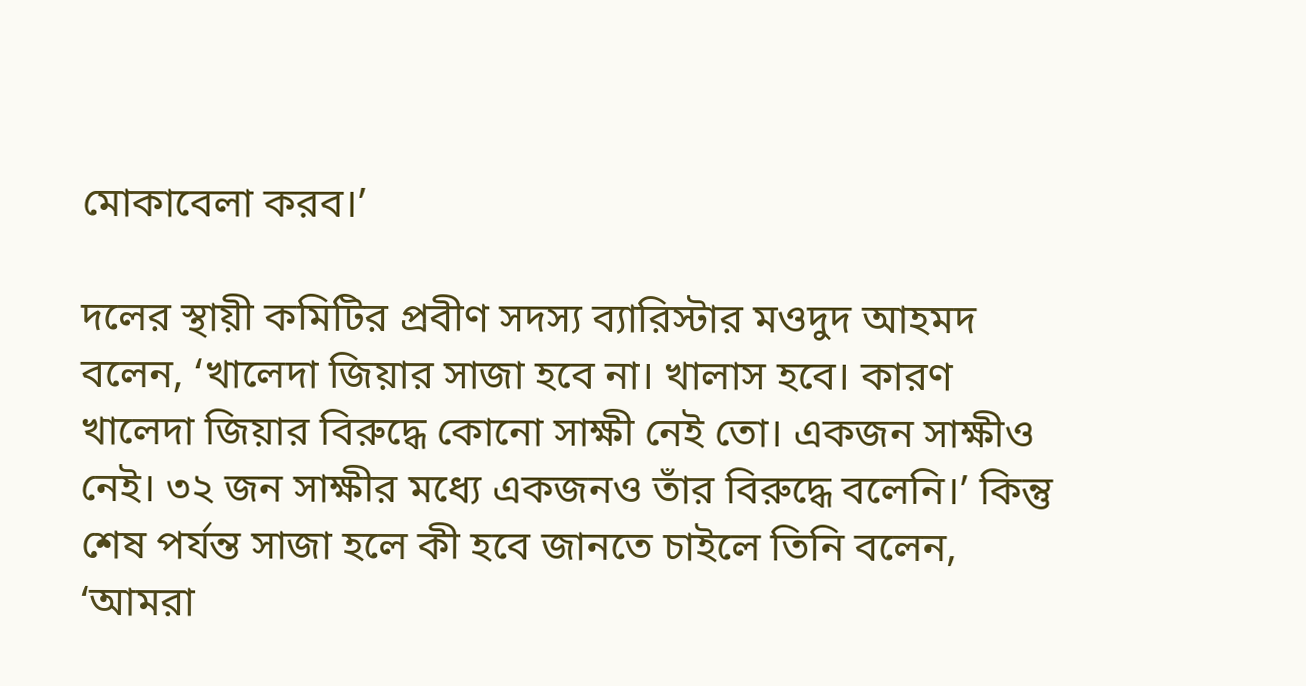মোকাবেলা করব।’

দলের স্থায়ী কমিটির প্রবীণ সদস্য ব্যারিস্টার মওদুদ আহমদ বলেন, ‘খালেদা জিয়ার সাজা হবে না। খালাস হবে। কারণ খালেদা জিয়ার বিরুদ্ধে কোনো সাক্ষী নেই তো। একজন সাক্ষীও নেই। ৩২ জন সাক্ষীর মধ্যে একজনও তাঁর বিরুদ্ধে বলেনি।’ কিন্তু শেষ পর্যন্ত সাজা হলে কী হবে জানতে চাইলে তিনি বলেন, ‘আমরা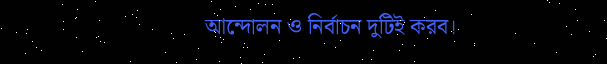আন্দোলন ও নির্বাচন দুটিই করব।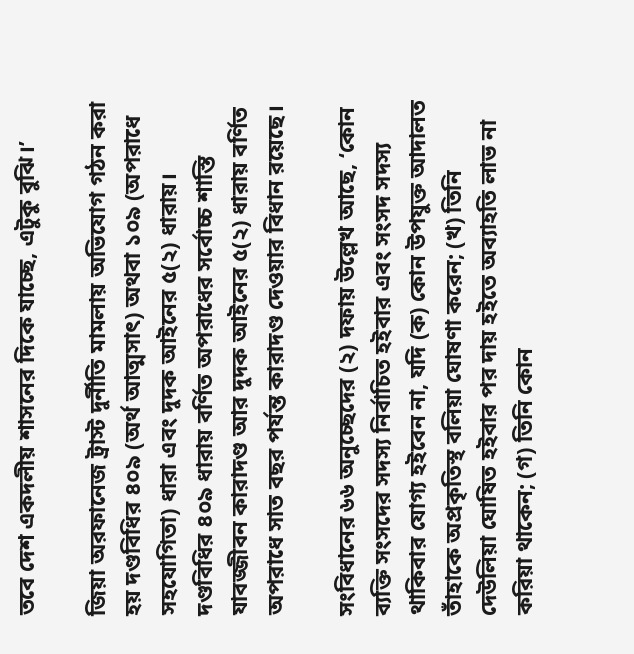তবে দেশ একদলীয় শাসনের দিকে যাচ্ছে, এটুকু বুঝি।’

জিয়া অরফানেজ ট্রাস্ট দুর্নীতি মামলায় অভিযোগ গঠন করা হয় দণ্ডবিধির ৪০৯ (অর্থ আত্মসাৎ) অথবা ১০৯ (অপরাধে সহযোগিতা) ধারা এবং দুদক আইনের ৫(২) ধারায়। দণ্ডবিধির ৪০৯ ধারায় বর্ণিত অপরাধের সর্বোচ্চ শাস্তি যাবজ্জীবন কারাদণ্ড আর দুদক আইনের ৫(২) ধারায় বর্ণিত অপরাধে সাত বছর পর্যন্ত কারাদণ্ড দেওয়ার বিধান রয়েছে।

সংবিধানের ৬৬ অনুচ্ছেদের (২) দফায় উল্লেখ আছে, ‘কোন ব্যক্তি সংসদের সদস্য নির্বাচিত হইবার এবং সংসদ সদস্য থাকিবার যোগ্য হইবেন না, যদি (ক) কোন উপযুক্ত আদালত তাঁহাকে অপ্রকৃতিস্থ বলিয়া ঘোষণা করেন; (খ) তিনি দেউলিয়া ঘোষিত হইবার পর দায় হইতে অব্যাহতি লাভ না করিয়া থাকেন; (গ) তিনি কোন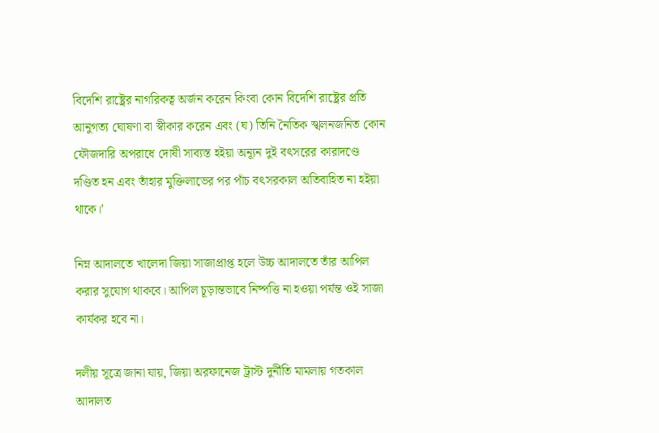বিদেশি রাষ্ট্রের নাগরিকত্ব অর্জন করেন কিংবা কোন বিদেশি রাষ্ট্রের প্রতি আনুগত্য ঘোষণা বা স্বীকার করেন এবং (ঘ) তিনি নৈতিক স্খলনজনিত কোন ফৌজদারি অপরাধে দোষী সাব্যস্ত হইয়া অন্যূন দুই বৎসরের কারাদণ্ডে দণ্ডিত হন এবং তাঁহার মুক্তিলাভের পর পাঁচ বৎসরকাল অতিবাহিত না হইয়া থাকে।’

নিম্ন আদালতে খালেদা জিয়া সাজাপ্রাপ্ত হলে উচ্চ আদালতে তাঁর আপিল করার সুযোগ থাকবে। আপিল চূড়ান্তভাবে নিষ্পত্তি না হওয়া পর্যন্ত ওই সাজা কার্যকর হবে না।

দলীয় সূত্রে জানা যায়, জিয়া অরফানেজ ট্রাস্ট দুর্নীতি মামলায় গতকাল আদালত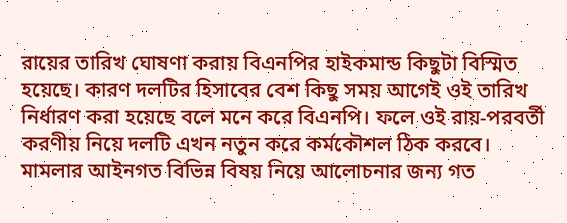রায়ের তারিখ ঘোষণা করায় বিএনপির হাইকমান্ড কিছুটা বিস্মিত হয়েছে। কারণ দলটির হিসাবের বেশ কিছু সময় আগেই ওই তারিখ নির্ধারণ করা হয়েছে বলে মনে করে বিএনপি। ফলে ওই রায়-পরবর্তী করণীয় নিয়ে দলটি এখন নতুন করে কর্মকৌশল ঠিক করবে। মামলার আইনগত বিভিন্ন বিষয় নিয়ে আলোচনার জন্য গত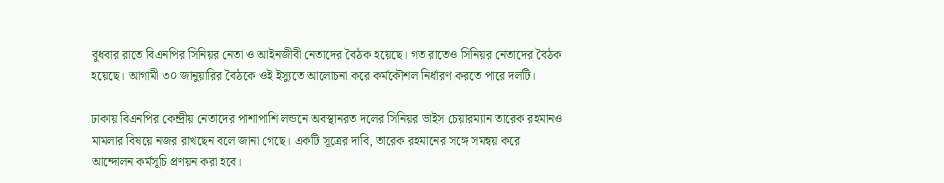বুধবার রাতে বিএনপির সিনিয়র নেতা ও আইনজীবী নেতাদের বৈঠক হয়েছে। গত রাতেও সিনিয়র নেতাদের বৈঠক হয়েছে। আগামী ৩০ জানুয়ারির বৈঠকে ওই ইস্যুতে আলোচনা করে কর্মকৌশল নির্ধারণ করতে পারে দলটি।

ঢাকায় বিএনপির কেন্দ্রীয় নেতাদের পাশাপাশি লন্ডনে অবস্থানরত দলের সিনিয়র ভাইস চেয়ারম্যান তারেক রহমানও মামলার বিষয়ে নজর রাখছেন বলে জানা গেছে। একটি সূত্রের দাবি, তারেক রহমানের সঙ্গে সমন্বয় করে আন্দোলন কর্মসূচি প্রণয়ন করা হবে।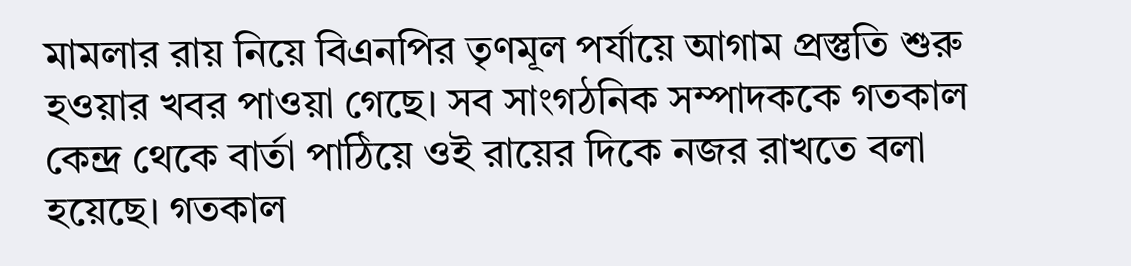মামলার রায় নিয়ে বিএনপির তৃণমূল পর্যায়ে আগাম প্রস্তুতি শুরু হওয়ার খবর পাওয়া গেছে। সব সাংগঠনিক সম্পাদককে গতকাল কেন্দ্র থেকে বার্তা পাঠিয়ে ওই রায়ের দিকে নজর রাখতে বলা হয়েছে। গতকাল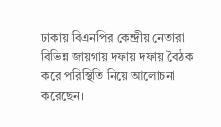ঢাকায় বিএনপির কেন্দ্রীয় নেতারা বিভিন্ন জায়গায় দফায় দফায় বৈঠক করে পরিস্থিতি নিয়ে আলোচনা করেছেন।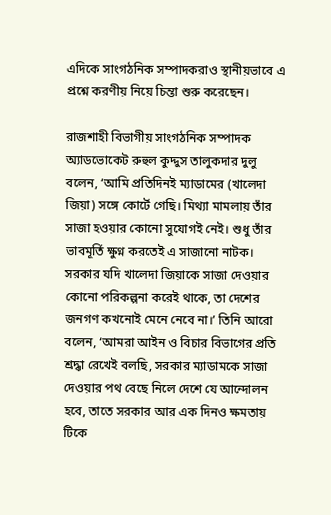এদিকে সাংগঠনিক সম্পাদকরাও স্থানীয়ভাবে এ প্রশ্নে করণীয় নিয়ে চিন্তা শুরু করেছেন।

রাজশাহী বিভাগীয় সাংগঠনিক সম্পাদক অ্যাডভোকেট রুহুল কুদ্দুস তালুকদার দুলু বলেন, ‘আমি প্রতিদিনই ম্যাডামের (খালেদা জিয়া) সঙ্গে কোর্টে গেছি। মিথ্যা মামলায় তাঁর সাজা হওয়ার কোনো সুযোগই নেই। শুধু তাঁর ভাবমূর্তি ক্ষুণ্ন করতেই এ সাজানো নাটক। সরকার যদি খালেদা জিয়াকে সাজা দেওয়ার কোনো পরিকল্পনা করেই থাকে, তা দেশের জনগণ কখনোই মেনে নেবে না।’ তিনি আরো বলেন, ‘আমরা আইন ও বিচার বিভাগের প্রতি শ্রদ্ধা রেখেই বলছি, সরকার ম্যাডামকে সাজা দেওয়ার পথ বেছে নিলে দেশে যে আন্দোলন হবে, তাতে সরকার আর এক দিনও ক্ষমতায় টিকে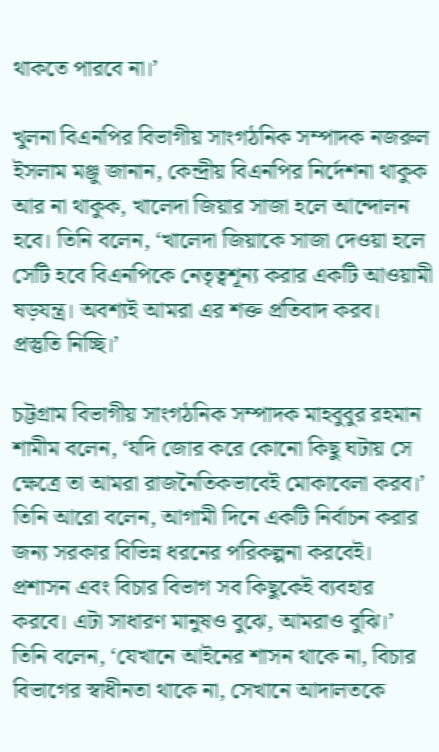থাকতে পারবে না।’

খুলনা বিএনপির বিভাগীয় সাংগঠনিক সম্পাদক নজরুল ইসলাম মঞ্জু জানান, কেন্দ্রীয় বিএনপির নির্দেশনা থাকুক আর না থাকুক, খালেদা জিয়ার সাজা হলে আন্দোলন হবে। তিনি বলেন, ‘খালেদা জিয়াকে সাজা দেওয়া হলে সেটি হবে বিএনপিকে নেতৃত্বশূন্য করার একটি আওয়ামী ষড়যন্ত্র। অবশ্যই আমরা এর শক্ত প্রতিবাদ করব। প্রস্তুতি নিচ্ছি।’

চট্টগ্রাম বিভাগীয় সাংগঠনিক সম্পাদক মাহবুবুর রহমান শামীম বলেন, ‘যদি জোর করে কোনো কিছু ঘটায় সে ক্ষেত্রে তা আমরা রাজনৈতিকভাবেই মোকাবেলা করব।’ তিনি আরো বলেন, আগামী দিনে একটি নির্বাচন করার জন্য সরকার বিভিন্ন ধরনের পরিকল্পনা করবেই। প্রশাসন এবং বিচার বিভাগ সব কিছুকেই ব্যবহার করবে। এটা সাধারণ মানুষও বুঝে, আমরাও বুঝি।’ তিনি বলেন, ‘যেখানে আইনের শাসন থাকে না, বিচার বিভাগের স্বাধীনতা থাকে না, সেখানে আদালতকে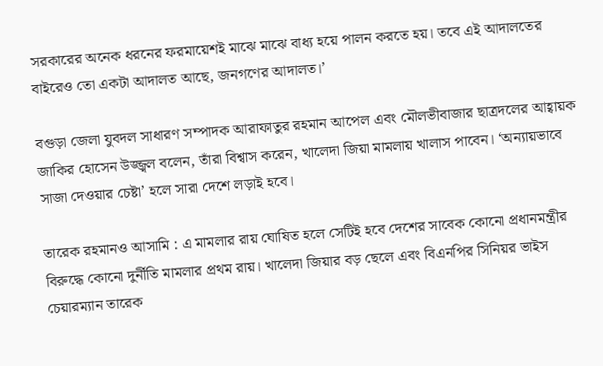সরকারের অনেক ধরনের ফরমায়েশই মাঝে মাঝে বাধ্য হয়ে পালন করতে হয়। তবে এই আদালতের বাইরেও তো একটা আদালত আছে, জনগণের আদালত।’

বগুড়া জেলা যুবদল সাধারণ সম্পাদক আরাফাতুর রহমান আপেল এবং মৌলভীবাজার ছাত্রদলের আহ্বায়ক জাকির হোসেন উজ্জ্বল বলেন, তাঁরা বিশ্বাস করেন, খালেদা জিয়া মামলায় খালাস পাবেন। ‘অন্যায়ভাবে সাজা দেওয়ার চেষ্টা’ হলে সারা দেশে লড়াই হবে।

তারেক রহমানও আসামি : এ মামলার রায় ঘোষিত হলে সেটিই হবে দেশের সাবেক কোনো প্রধানমন্ত্রীর বিরুদ্ধে কোনো দুর্নীতি মামলার প্রথম রায়। খালেদা জিয়ার বড় ছেলে এবং বিএনপির সিনিয়র ভাইস চেয়ারম্যান তারেক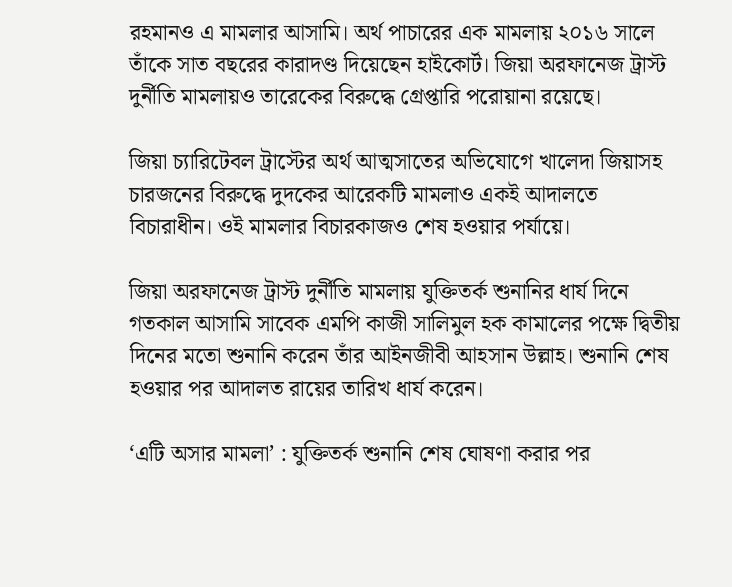রহমানও এ মামলার আসামি। অর্থ পাচারের এক মামলায় ২০১৬ সালে তাঁকে সাত বছরের কারাদণ্ড দিয়েছেন হাইকোর্ট। জিয়া অরফানেজ ট্রাস্ট দুর্নীতি মামলায়ও তারেকের বিরুদ্ধে গ্রেপ্তারি পরোয়ানা রয়েছে।

জিয়া চ্যারিটেবল ট্রাস্টের অর্থ আত্মসাতের অভিযোগে খালেদা জিয়াসহ চারজনের বিরুদ্ধে দুদকের আরেকটি মামলাও একই আদালতে বিচারাধীন। ওই মামলার বিচারকাজও শেষ হওয়ার পর্যায়ে।

জিয়া অরফানেজ ট্রাস্ট দুর্নীতি মামলায় যুক্তিতর্ক শুনানির ধার্য দিনে গতকাল আসামি সাবেক এমপি কাজী সালিমুল হক কামালের পক্ষে দ্বিতীয় দিনের মতো শুনানি করেন তাঁর আইনজীবী আহসান উল্লাহ। শুনানি শেষ হওয়ার পর আদালত রায়ের তারিখ ধার্য করেন।

‘এটি অসার মামলা’ : যুক্তিতর্ক শুনানি শেষ ঘোষণা করার পর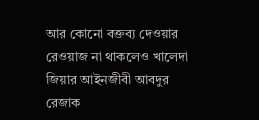আর কোনো বক্তব্য দেওয়ার রেওয়াজ না থাকলেও খালেদা জিয়ার আইনজীবী আবদুর রেজাক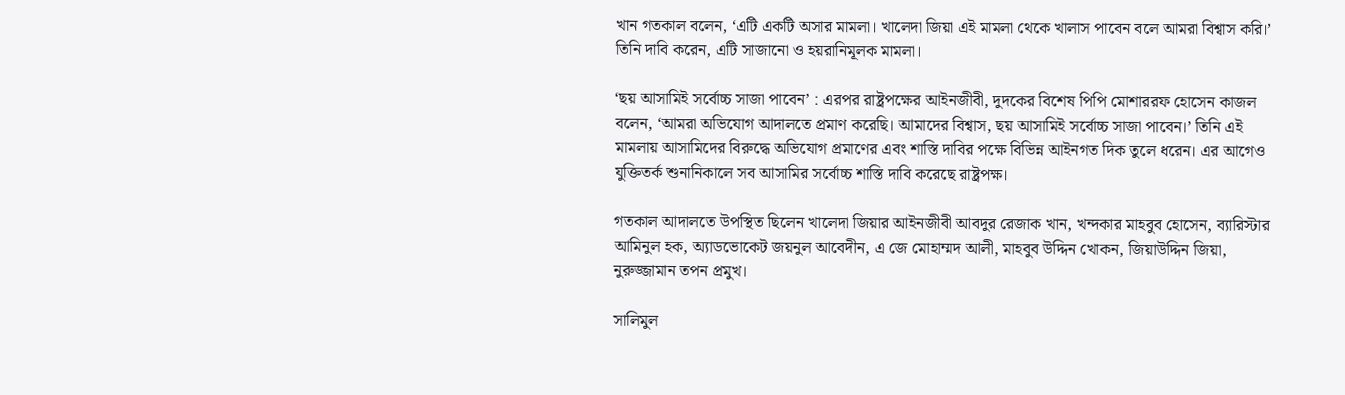খান গতকাল বলেন, ‘এটি একটি অসার মামলা। খালেদা জিয়া এই মামলা থেকে খালাস পাবেন বলে আমরা বিশ্বাস করি।’ তিনি দাবি করেন, এটি সাজানো ও হয়রানিমূলক মামলা।

‘ছয় আসামিই সর্বোচ্চ সাজা পাবেন’ : এরপর রাষ্ট্রপক্ষের আইনজীবী, দুদকের বিশেষ পিপি মোশাররফ হোসেন কাজল বলেন, ‘আমরা অভিযোগ আদালতে প্রমাণ করেছি। আমাদের বিশ্বাস, ছয় আসামিই সর্বোচ্চ সাজা পাবেন।’ তিনি এই মামলায় আসামিদের বিরুদ্ধে অভিযোগ প্রমাণের এবং শাস্তি দাবির পক্ষে বিভিন্ন আইনগত দিক তুলে ধরেন। এর আগেও যুক্তিতর্ক শুনানিকালে সব আসামির সর্বোচ্চ শাস্তি দাবি করেছে রাষ্ট্রপক্ষ।

গতকাল আদালতে উপস্থিত ছিলেন খালেদা জিয়ার আইনজীবী আবদুর রেজাক খান, খন্দকার মাহবুব হোসেন, ব্যারিস্টার আমিনুল হক, অ্যাডভোকেট জয়নুল আবেদীন, এ জে মোহাম্মদ আলী, মাহবুব উদ্দিন খোকন, জিয়াউদ্দিন জিয়া, নুরুজ্জামান তপন প্রমুখ।

সালিমুল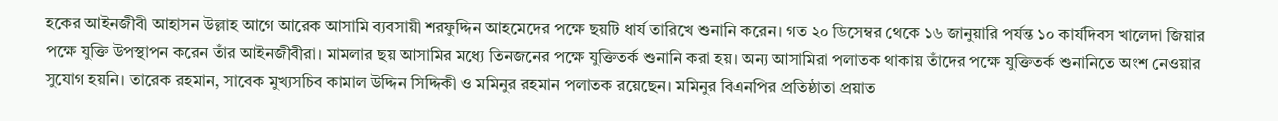হকের আইনজীবী আহাসন উল্লাহ আগে আরেক আসামি ব্যবসায়ী শরফুদ্দিন আহমেদের পক্ষে ছয়টি ধার্য তারিখে শুনানি করেন। গত ২০ ডিসেম্বর থেকে ১৬ জানুয়ারি পর্যন্ত ১০ কার্যদিবস খালেদা জিয়ার পক্ষে যুক্তি উপস্থাপন করেন তাঁর আইনজীবীরা। মামলার ছয় আসামির মধ্যে তিনজনের পক্ষে যুক্তিতর্ক শুনানি করা হয়। অন্য আসামিরা পলাতক থাকায় তাঁদের পক্ষে যুক্তিতর্ক শুনানিতে অংশ নেওয়ার সুযোগ হয়নি। তারেক রহমান, সাবেক মুখ্যসচিব কামাল উদ্দিন সিদ্দিকী ও মমিনুর রহমান পলাতক রয়েছেন। মমিনুর বিএনপির প্রতিষ্ঠাতা প্রয়াত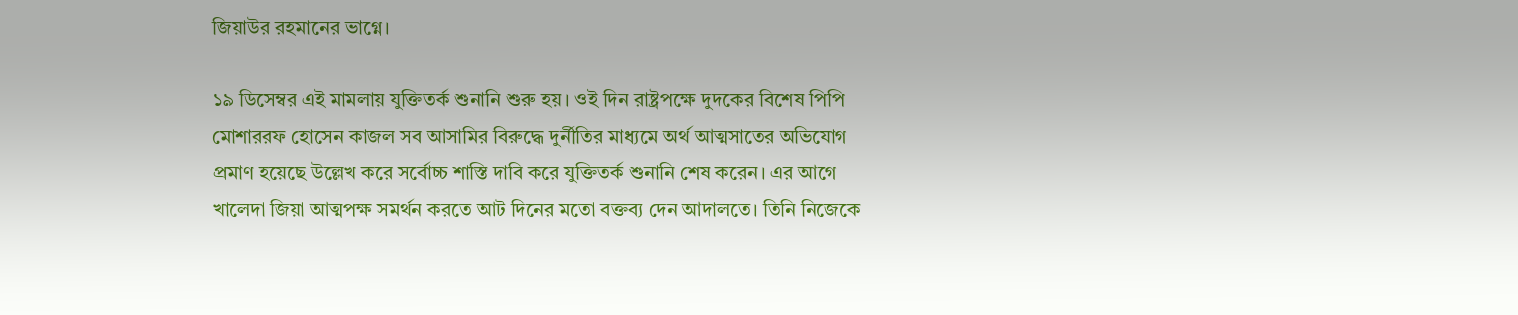জিয়াউর রহমানের ভাগ্নে।

১৯ ডিসেম্বর এই মামলায় যুক্তিতর্ক শুনানি শুরু হয়। ওই দিন রাষ্ট্রপক্ষে দুদকের বিশেষ পিপি মোশাররফ হোসেন কাজল সব আসামির বিরুদ্ধে দুর্নীতির মাধ্যমে অর্থ আত্মসাতের অভিযোগ প্রমাণ হয়েছে উল্লেখ করে সর্বোচ্চ শাস্তি দাবি করে যুক্তিতর্ক শুনানি শেষ করেন। এর আগে খালেদা জিয়া আত্মপক্ষ সমর্থন করতে আট দিনের মতো বক্তব্য দেন আদালতে। তিনি নিজেকে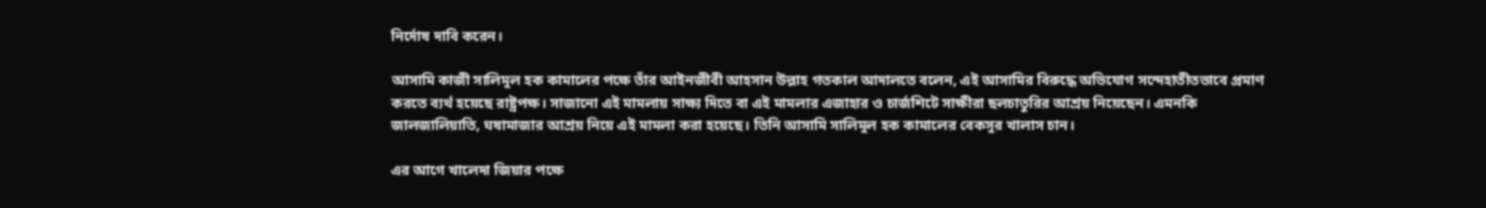নির্দোষ দাবি করেন।

আসামি কাজী সালিমুল হক কামালের পক্ষে তাঁর আইনজীবী আহসান উল্লাহ গতকাল আদালতে বলেন, এই আসামির বিরুদ্ধে অভিযোগ সন্দেহাতীতভাবে প্রমাণ করতে ব্যর্থ হয়েছে রাষ্ট্রপক্ষ। সাজানো এই মামলায় সাক্ষ্য দিতে বা এই মামলার এজাহার ও চার্জশিটে সাক্ষীরা ছলচাতুরির আশ্রয় নিয়েছেন। এমনকি জালজালিয়াতি, ঘষামাজার আশ্রয় নিয়ে এই মামলা করা হয়েছে। তিনি আসামি সালিমুল হক কামালের বেকসুর খালাস চান।

এর আগে খালেদা জিয়ার পক্ষে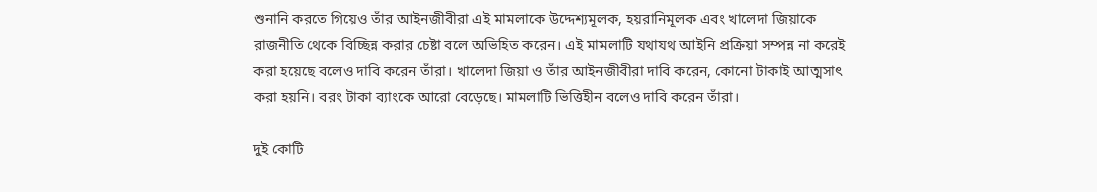শুনানি করতে গিয়েও তাঁর আইনজীবীরা এই মামলাকে উদ্দেশ্যমূলক, হয়রানিমূলক এবং খালেদা জিয়াকে রাজনীতি থেকে বিচ্ছিন্ন করার চেষ্টা বলে অভিহিত করেন। এই মামলাটি যথাযথ আইনি প্রক্রিয়া সম্পন্ন না করেই করা হয়েছে বলেও দাবি করেন তাঁরা। খালেদা জিয়া ও তাঁর আইনজীবীরা দাবি করেন, কোনো টাকাই আত্মসাৎ করা হয়নি। বরং টাকা ব্যাংকে আরো বেড়েছে। মামলাটি ভিত্তিহীন বলেও দাবি করেন তাঁরা।

দুই কোটি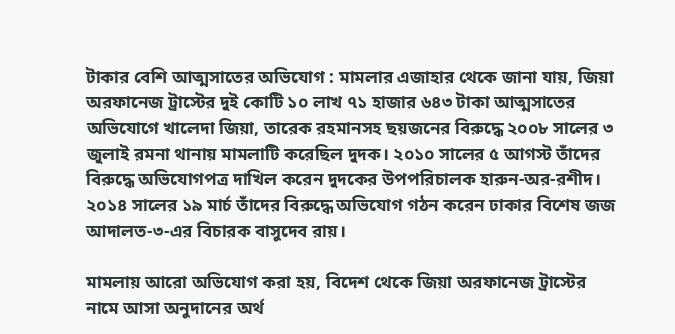টাকার বেশি আত্মসাতের অভিযোগ : মামলার এজাহার থেকে জানা যায়, জিয়া অরফানেজ ট্রাস্টের দুই কোটি ১০ লাখ ৭১ হাজার ৬৪৩ টাকা আত্মসাতের অভিযোগে খালেদা জিয়া, তারেক রহমানসহ ছয়জনের বিরুদ্ধে ২০০৮ সালের ৩ জুলাই রমনা থানায় মামলাটি করেছিল দুদক। ২০১০ সালের ৫ আগস্ট তাঁদের বিরুদ্ধে অভিযোগপত্র দাখিল করেন দুদকের উপপরিচালক হারুন-অর-রশীদ। ২০১৪ সালের ১৯ মার্চ তাঁদের বিরুদ্ধে অভিযোগ গঠন করেন ঢাকার বিশেষ জজ আদালত-৩-এর বিচারক বাসুদেব রায়।

মামলায় আরো অভিযোগ করা হয়, বিদেশ থেকে জিয়া অরফানেজ ট্রাস্টের নামে আসা অনুদানের অর্থ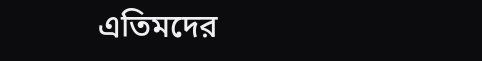এতিমদের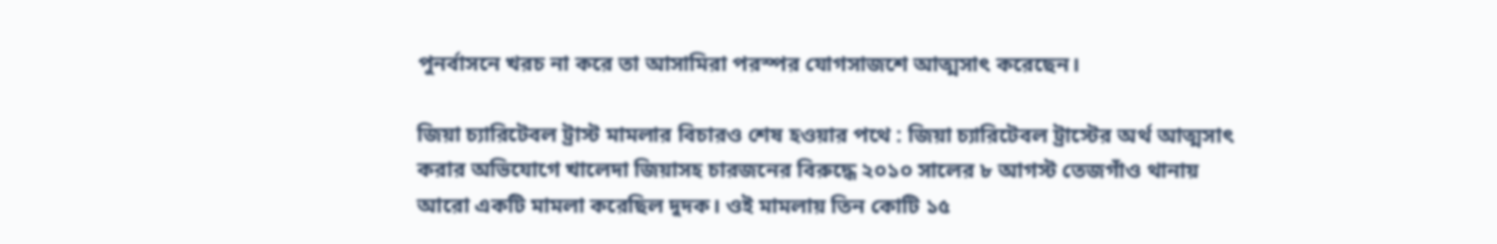পুনর্বাসনে খরচ না করে তা আসামিরা পরস্পর যোগসাজশে আত্মসাৎ করেছেন।

জিয়া চ্যারিটেবল ট্রাস্ট মামলার বিচারও শেষ হওয়ার পথে : জিয়া চ্যারিটেবল ট্রাস্টের অর্থ আত্মসাৎ করার অভিযোগে খালেদা জিয়াসহ চারজনের বিরুদ্ধে ২০১০ সালের ৮ আগস্ট তেজগাঁও থানায় আরো একটি মামলা করেছিল দুদক। ওই মামলায় তিন কোটি ১৫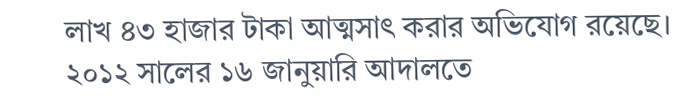লাখ ৪৩ হাজার টাকা আত্মসাৎ করার অভিযোগ রয়েছে। ২০১২ সালের ১৬ জানুয়ারি আদালতে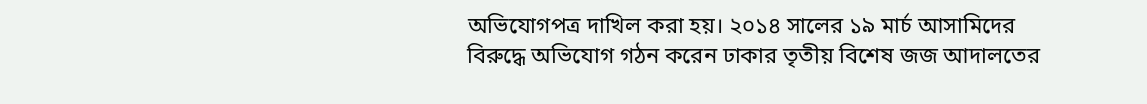অভিযোগপত্র দাখিল করা হয়। ২০১৪ সালের ১৯ মার্চ আসামিদের বিরুদ্ধে অভিযোগ গঠন করেন ঢাকার তৃতীয় বিশেষ জজ আদালতের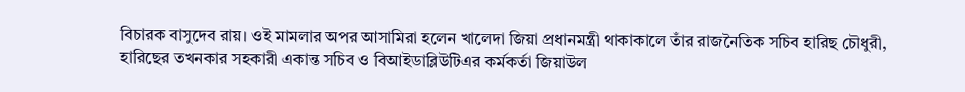বিচারক বাসুদেব রায়। ওই মামলার অপর আসামিরা হলেন খালেদা জিয়া প্রধানমন্ত্রী থাকাকালে তাঁর রাজনৈতিক সচিব হারিছ চৌধুরী, হারিছের তখনকার সহকারী একান্ত সচিব ও বিআইডাব্লিউটিএর কর্মকর্তা জিয়াউল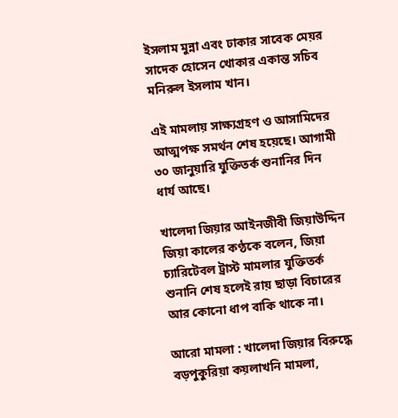ইসলাম মুন্না এবং ঢাকার সাবেক মেয়র সাদেক হোসেন খোকার একান্ত সচিব মনিরুল ইসলাম খান।

এই মামলায় সাক্ষ্যগ্রহণ ও আসামিদের আত্মপক্ষ সমর্থন শেষ হয়েছে। আগামী ৩০ জানুয়ারি যুক্তিতর্ক শুনানির দিন ধার্য আছে।

খালেদা জিয়ার আইনজীবী জিয়াউদ্দিন জিয়া কালের কণ্ঠকে বলেন, জিয়া চ্যারিটেবল ট্রাস্ট মামলার যুক্তিতর্ক শুনানি শেষ হলেই রায় ছাড়া বিচারের আর কোনো ধাপ বাকি থাকে না।

আরো মামলা : খালেদা জিয়ার বিরুদ্ধে বড়পুকুরিয়া কয়লাখনি মামলা,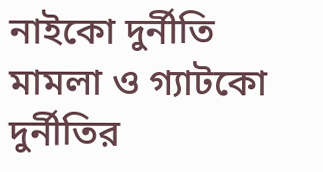নাইকো দুর্নীতি মামলা ও গ্যাটকো দুর্নীতির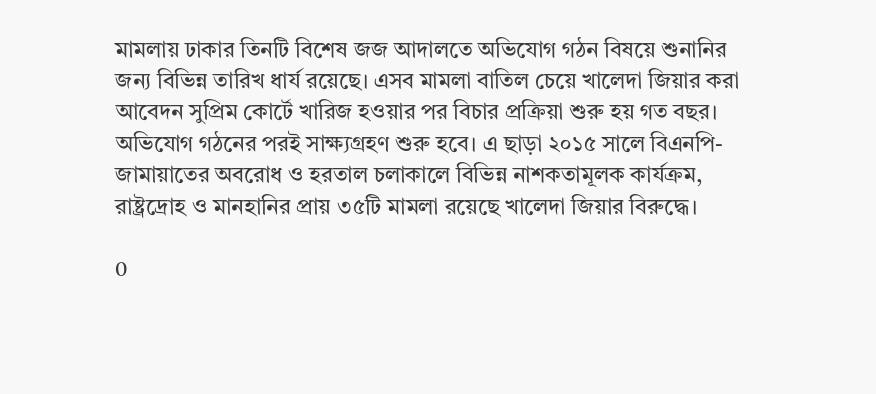মামলায় ঢাকার তিনটি বিশেষ জজ আদালতে অভিযোগ গঠন বিষয়ে শুনানির জন্য বিভিন্ন তারিখ ধার্য রয়েছে। এসব মামলা বাতিল চেয়ে খালেদা জিয়ার করা আবেদন সুপ্রিম কোর্টে খারিজ হওয়ার পর বিচার প্রক্রিয়া শুরু হয় গত বছর। অভিযোগ গঠনের পরই সাক্ষ্যগ্রহণ শুরু হবে। এ ছাড়া ২০১৫ সালে বিএনপি-জামায়াতের অবরোধ ও হরতাল চলাকালে বিভিন্ন নাশকতামূলক কার্যক্রম, রাষ্ট্রদ্রোহ ও মানহানির প্রায় ৩৫টি মামলা রয়েছে খালেদা জিয়ার বিরুদ্ধে।

0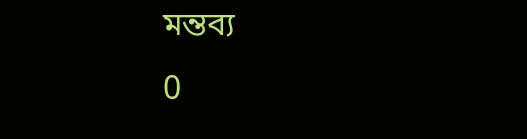মন্তব্য
0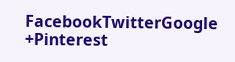FacebookTwitterGoogle +Pinterest